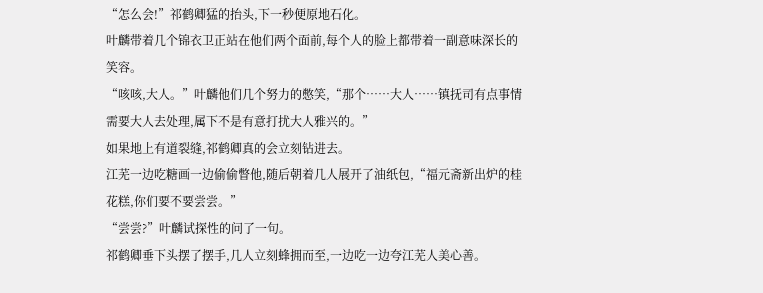“怎么会!”祁鹤卿猛的抬头,下一秒便原地石化。
叶麟带着几个锦衣卫正站在他们两个面前,每个人的脸上都带着一副意味深长的笑容。
“咳咳,大人。”叶麟他们几个努力的憋笑,“那个……大人……镇抚司有点事情需要大人去处理,属下不是有意打扰大人雅兴的。”
如果地上有道裂缝,祁鹤卿真的会立刻钻进去。
江芜一边吃糖画一边偷偷瞥他,随后朝着几人展开了油纸包,“福元斋新出炉的桂花糕,你们要不要尝尝。”
“尝尝?”叶麟试探性的问了一句。
祁鹤卿垂下头摆了摆手,几人立刻蜂拥而至,一边吃一边夸江芜人美心善。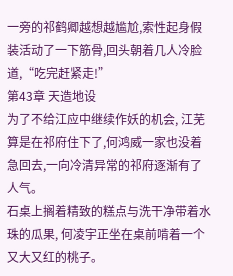一旁的祁鹤卿越想越尴尬,索性起身假装活动了一下筋骨,回头朝着几人冷脸道,“吃完赶紧走!”
第43章 天造地设
为了不给江应中继续作妖的机会, 江芜算是在祁府住下了,何鸿威一家也没着急回去,一向冷清异常的祁府逐渐有了人气。
石桌上搁着精致的糕点与洗干净带着水珠的瓜果, 何凌宇正坐在桌前啃着一个又大又红的桃子。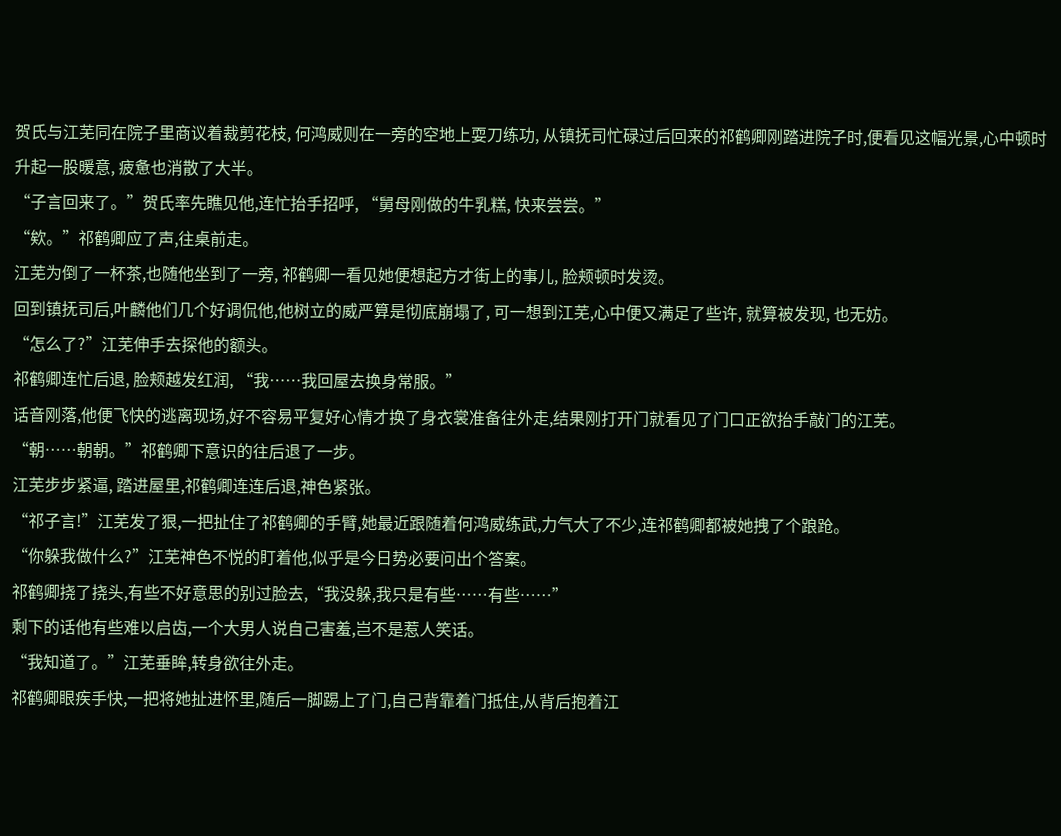贺氏与江芜同在院子里商议着裁剪花枝, 何鸿威则在一旁的空地上耍刀练功, 从镇抚司忙碌过后回来的祁鹤卿刚踏进院子时,便看见这幅光景,心中顿时升起一股暖意, 疲惫也消散了大半。
“子言回来了。”贺氏率先瞧见他,连忙抬手招呼, “舅母刚做的牛乳糕, 快来尝尝。”
“欸。”祁鹤卿应了声,往桌前走。
江芜为倒了一杯茶,也随他坐到了一旁, 祁鹤卿一看见她便想起方才街上的事儿, 脸颊顿时发烫。
回到镇抚司后,叶麟他们几个好调侃他,他树立的威严算是彻底崩塌了, 可一想到江芜,心中便又满足了些许, 就算被发现, 也无妨。
“怎么了?”江芜伸手去探他的额头。
祁鹤卿连忙后退, 脸颊越发红润, “我……我回屋去换身常服。”
话音刚落,他便飞快的逃离现场,好不容易平复好心情才换了身衣裳准备往外走,结果刚打开门就看见了门口正欲抬手敲门的江芜。
“朝……朝朝。”祁鹤卿下意识的往后退了一步。
江芜步步紧逼, 踏进屋里,祁鹤卿连连后退,神色紧张。
“祁子言!”江芜发了狠,一把扯住了祁鹤卿的手臂,她最近跟随着何鸿威练武,力气大了不少,连祁鹤卿都被她拽了个踉跄。
“你躲我做什么?”江芜神色不悦的盯着他,似乎是今日势必要问出个答案。
祁鹤卿挠了挠头,有些不好意思的别过脸去,“我没躲,我只是有些……有些……”
剩下的话他有些难以启齿,一个大男人说自己害羞,岂不是惹人笑话。
“我知道了。”江芜垂眸,转身欲往外走。
祁鹤卿眼疾手快,一把将她扯进怀里,随后一脚踢上了门,自己背靠着门抵住,从背后抱着江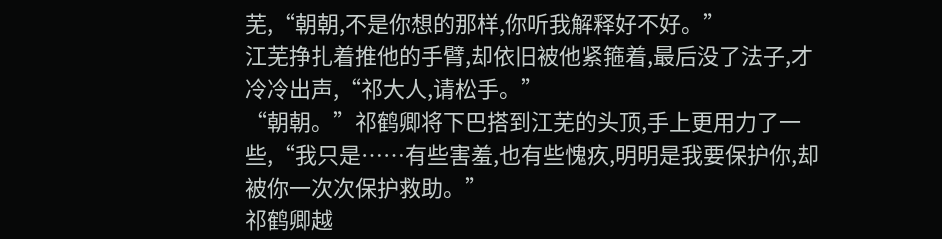芜,“朝朝,不是你想的那样,你听我解释好不好。”
江芜挣扎着推他的手臂,却依旧被他紧箍着,最后没了法子,才冷冷出声,“祁大人,请松手。”
“朝朝。”祁鹤卿将下巴搭到江芜的头顶,手上更用力了一些,“我只是……有些害羞,也有些愧疚,明明是我要保护你,却被你一次次保护救助。”
祁鹤卿越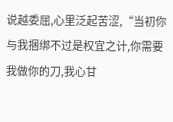说越委屈,心里泛起苦涩,“当初你与我捆绑不过是权宜之计,你需要我做你的刀,我心甘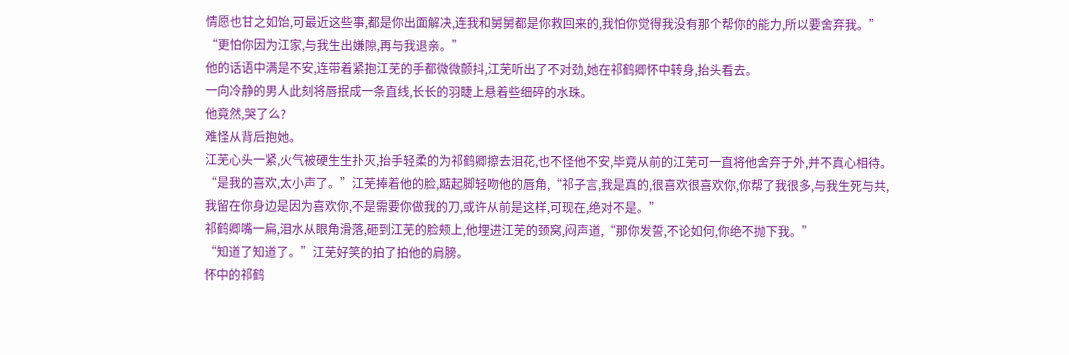情愿也甘之如饴,可最近这些事,都是你出面解决,连我和舅舅都是你救回来的,我怕你觉得我没有那个帮你的能力,所以要舍弃我。”
“更怕你因为江家,与我生出嫌隙,再与我退亲。”
他的话语中满是不安,连带着紧抱江芜的手都微微颤抖,江芜听出了不对劲,她在祁鹤卿怀中转身,抬头看去。
一向冷静的男人此刻将唇抿成一条直线,长长的羽睫上悬着些细碎的水珠。
他竟然,哭了么?
难怪从背后抱她。
江芜心头一紧,火气被硬生生扑灭,抬手轻柔的为祁鹤卿擦去泪花,也不怪他不安,毕竟从前的江芜可一直将他舍弃于外,并不真心相待。
“是我的喜欢,太小声了。”江芜捧着他的脸,踮起脚轻吻他的唇角,“祁子言,我是真的,很喜欢很喜欢你,你帮了我很多,与我生死与共,我留在你身边是因为喜欢你,不是需要你做我的刀,或许从前是这样,可现在,绝对不是。”
祁鹤卿嘴一扁,泪水从眼角滑落,砸到江芜的脸颊上,他埋进江芜的颈窝,闷声道,“那你发誓,不论如何,你绝不抛下我。”
“知道了知道了。”江芜好笑的拍了拍他的肩膀。
怀中的祁鹤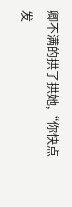卿不满的拱了拱她,“你快点发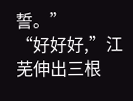誓。”
“好好好,”江芜伸出三根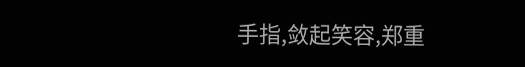手指,敛起笑容,郑重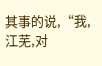其事的说,“我,江芜,对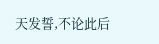天发誓,不论此后